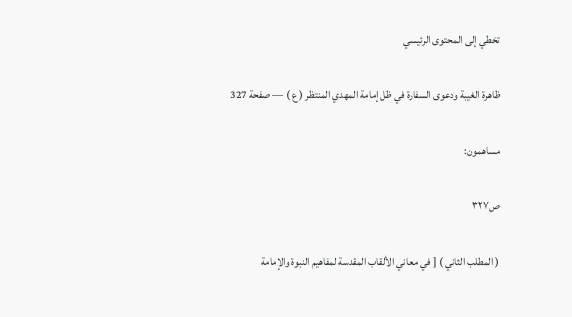تخطي إلى المحتوى الرئيسي

ظاهرة الغيبة ودعوى السفارة في ظل إمامة المهدي المنتظر ( ع ) — صفحة 327

مساهمون:

ص٣٢٧

( المطلب الثاني ) [ في معاني الألقاب المقدسة لمفاهيم النبوة والإمامة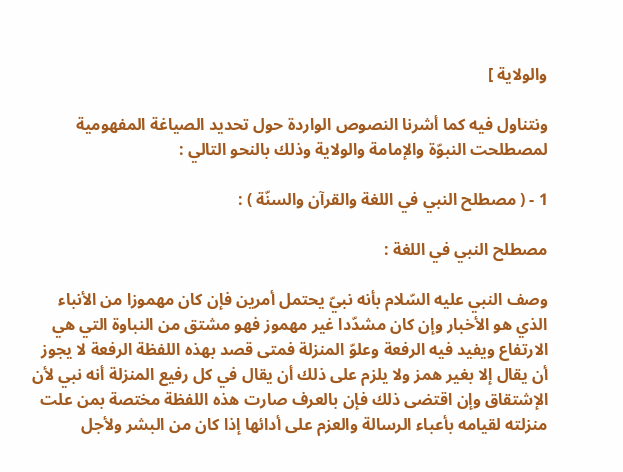والولاية ]

ونتناول فيه كما أشرنا النصوص الواردة حول تحديد الصياغة المفهومية لمصطلحت النبوّة والإمامة والولاية وذلك بالنحو التالي :

1 - ( مصطلح النبي في اللغة والقرآن والسنّة ) :

مصطلح النبي في اللغة :

وصف النبي عليه السّلام بأنه نبيّ يحتمل أمرين فإن كان مهموزا من الأنباء الذي هو الأخبار وإن كان مشدّدا غير مهموز فهو مشتق من النباوة التي هي الارتفاع ويفيد فيه الرفعة وعلوّ المنزلة فمتى قصد بهذه اللفظة الرفعة لا يجوز أن يقال إلا بغير همز ولا يلزم على ذلك أن يقال في كل رفيع المنزلة أنه نبي لأن الإشتقاق وإن اقتضى ذلك فإن بالعرف صارت هذه اللفظة مختصة بمن علت منزلته لقيامه بأعباء الرسالة والعزم على أدائها إذا كان من البشر ولأجل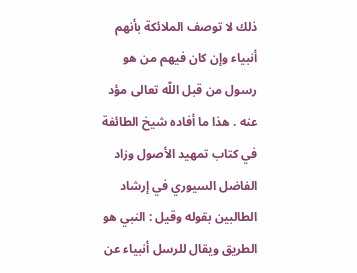ذلك لا توصف الملائكة بأنهم أنبياء وإن كان فيهم من هو رسول من قبل اللّه تعالى مؤد عنه . هذا ما أفاده شيخ الطائفة في كتاب تمهيد الأصول وزاد الفاضل السيوري في إرشاد الطالبين بقوله وقيل : النبي هو الطريق ويقال للرسل أنبياء عن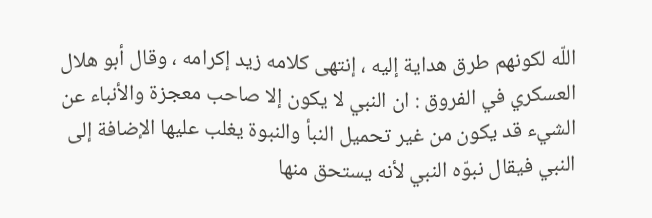اللّه لكونهم طرق هداية إليه ، إنتهى كلامه زيد إكرامه ، وقال أبو هلال العسكري في الفروق : ان النبي لا يكون إلا صاحب معجزة والأنباء عن الشيء قد يكون من غير تحميل النبأ والنبوة يغلب عليها الإضافة إلى النبي فيقال نبوّه النبي لأنه يستحق منها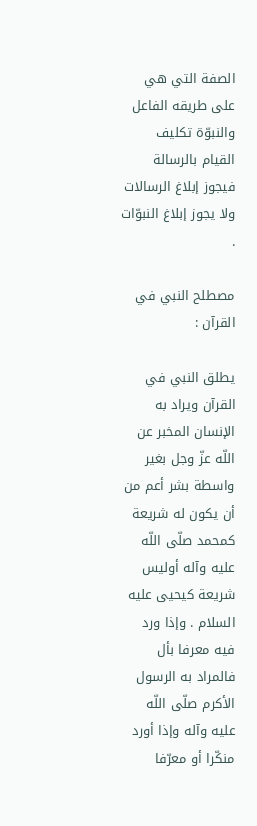الصفة التي هي على طريقه الفاعل والنبوّة تكليف القيام بالرسالة فيجوز إبلاغ الرسالات ولا يجوز إبلاغ النبوّات .

مصطلح النبي في القرآن :

يطلق النبي في القرآن ويراد به الإنسان المخبر عن اللّه عزّ وجل بغير واسطة بشر أعم من أن يكون له شريعة كمحمد صلّى اللّه عليه وآله أوليس شريعة كيحيى عليه السلام . وإذا ورد فيه معرفا بأل فالمراد به الرسول الأكرم صلّى اللّه عليه وآله وإذا أورد منكّرا أو معرّفا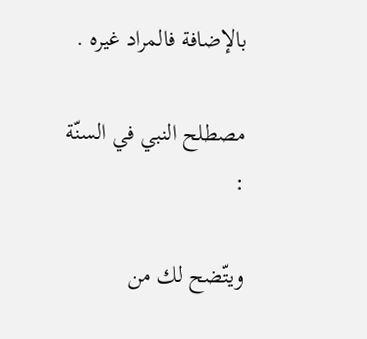بالإضافة فالمراد غيره .

مصطلح النبي في السنّة :

ويتّضح لك من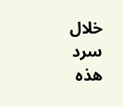خلال سرد هذه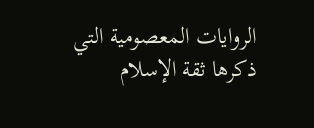الروايات المعصومية التي ذكرها ثقة الإسلام